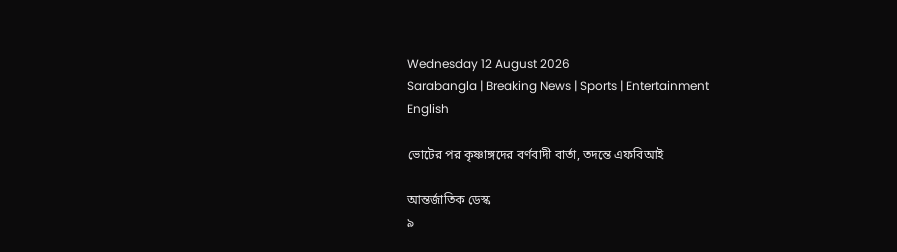Wednesday 12 August 2026
Sarabangla | Breaking News | Sports | Entertainment
English

ভোটের পর কৃষ্ণাঙ্গদের বর্ণবাদী বার্তা, তদন্তে এফবিআই

আন্তর্জাতিক ডেস্ক
৯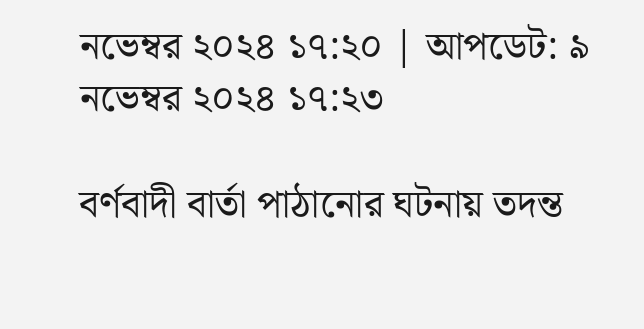নভেম্বর ২০২৪ ১৭:২০ | আপডেট: ৯ নভেম্বর ২০২৪ ১৭:২৩

বর্ণবাদী বার্তা পাঠানোর ঘটনায় তদন্ত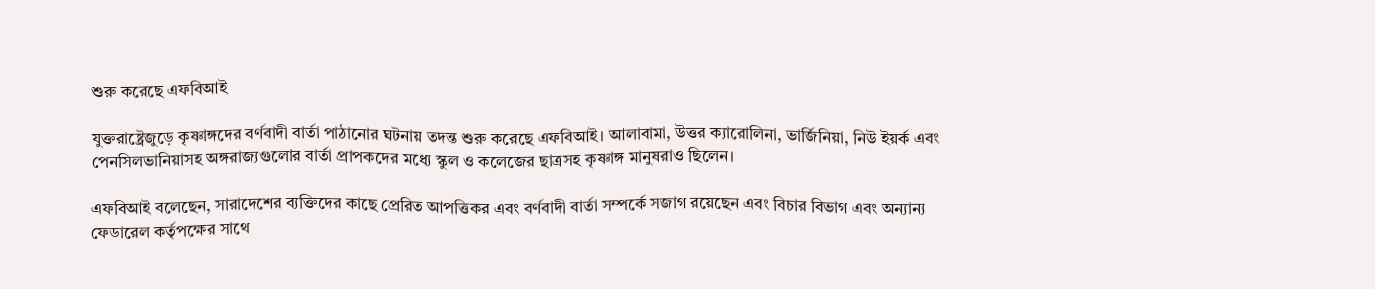শুরু করেছে এফবিআই

যুক্তরাষ্ট্রেজুড়ে কৃষ্ণাঙ্গদের বর্ণবাদী বার্তা পাঠানোর ঘটনায় তদন্ত শুরু করেছে এফবিআই। আলাবামা, উত্তর ক্যারোলিনা, ভার্জিনিয়া, নিউ ইয়র্ক এবং পেনসিলভানিয়াসহ অঙ্গরাজ্যগুলোর বার্তা প্রাপকদের মধ্যে স্কুল ও কলেজের ছাত্রসহ কৃষ্ণাঙ্গ মানুষরাও ছিলেন।

এফবিআই বলেছেন, সারাদেশের ব্যক্তিদের কাছে প্রেরিত আপত্তিকর এবং বর্ণবাদী বার্তা সম্পর্কে সজাগ রয়েছেন এবং বিচার বিভাগ এবং অন্যান্য ফেডারেল কর্তৃপক্ষের সাথে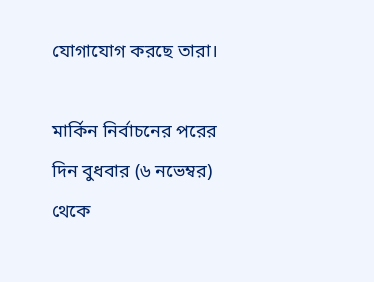যোগাযোগ করছে তারা।

মার্কিন নির্বাচনের পরের দিন বুধবার (৬ নভেম্বর) থেকে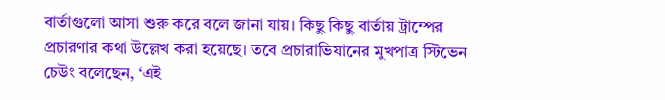বার্তাগুলো আসা শুরু করে বলে জানা যায়। কিছু কিছু বার্তায় ট্রাম্পের প্রচারণার কথা উল্লেখ করা হয়েছে। তবে প্রচারাভিযানের মুখপাত্র স্টিভেন চেউং বলেছেন, ‘এই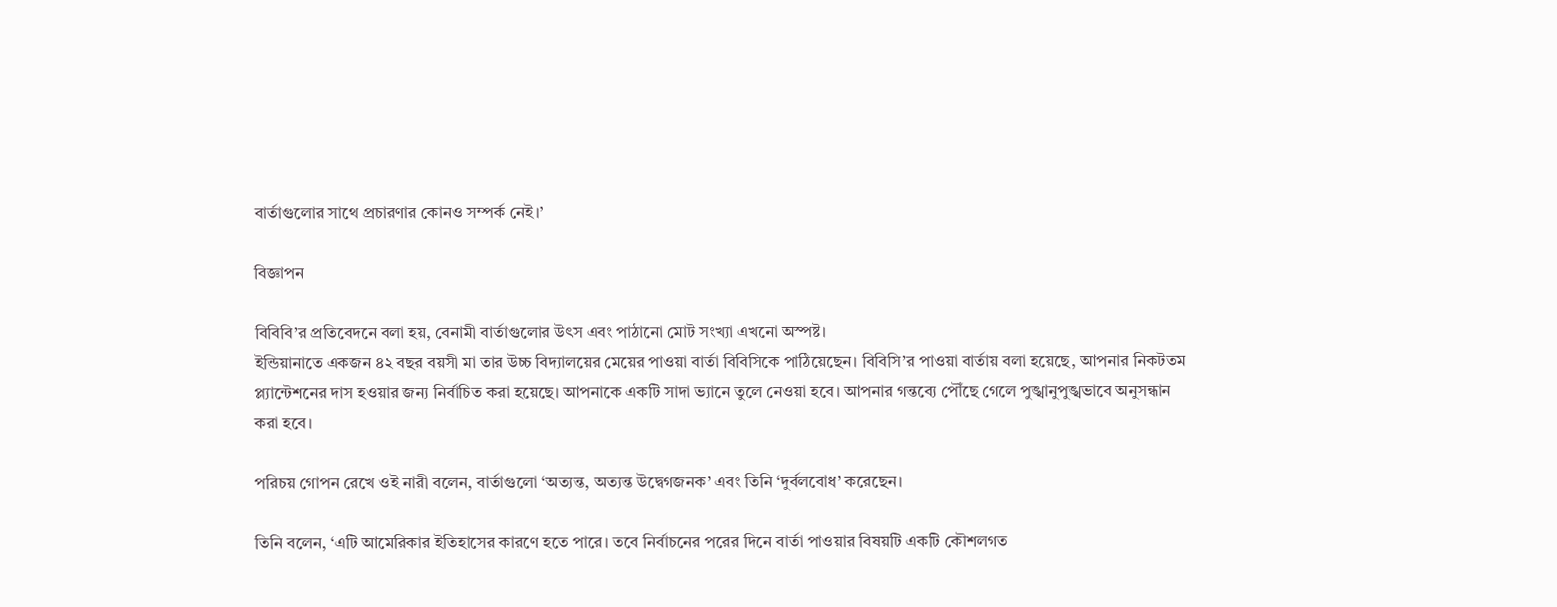বার্তাগুলোর সাথে প্রচারণার কোনও সম্পর্ক নেই।’

বিজ্ঞাপন

বিবিবি’র প্রতিবেদনে বলা হয়, বেনামী বার্তাগুলোর উৎস এবং পাঠানো মোট সংখ্যা এখনো অস্পষ্ট।
ইন্ডিয়ানাতে একজন ৪২ বছর বয়সী মা তার উচ্চ বিদ্যালয়ের মেয়ের পাওয়া বার্তা বিবিসিকে পাঠিয়েছেন। বিবিসি’র পাওয়া বার্তায় বলা হয়েছে, আপনার নিকটতম প্ল্যান্টেশনের দাস হওয়ার জন্য নির্বাচিত করা হয়েছে। আপনাকে একটি সাদা ভ্যানে তুলে নেওয়া হবে। আপনার গন্তব্যে পৌঁছে গেলে পুঙ্খানুপুঙ্খভাবে অনুসন্ধান করা হবে।

পরিচয় গোপন রেখে ওই নারী বলেন, বার্তাগুলো ‘অত্যন্ত, অত্যন্ত উদ্বেগজনক’ এবং তিনি ‘দুর্বলবোধ’ করেছেন।

তিনি বলেন, ‘এটি আমেরিকার ইতিহাসের কারণে হতে পারে। তবে নির্বাচনের পরের দিনে বার্তা পাওয়ার বিষয়টি একটি কৌশলগত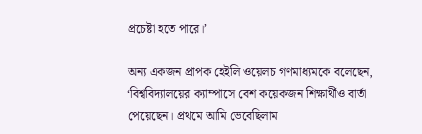প্রচেষ্টা হতে পারে।’

অন্য একজন প্রাপক হেইলি ওয়েলচ গণমাধ্যমকে বলেছেন, ‘বিশ্ববিদ্যালয়ের ক্যাম্পাসে বেশ কয়েকজন শিক্ষার্থীও বার্তা পেয়েছেন। প্রথমে আমি ভেবেছিলাম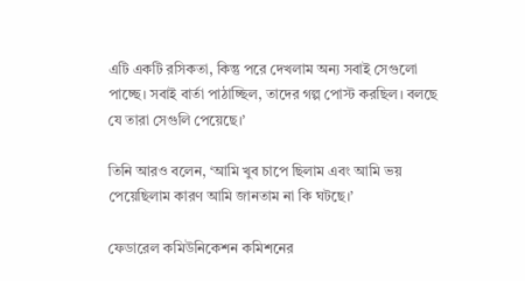এটি একটি রসিকতা, কিন্তু পরে দেখলাম অন্য সবাই সেগুলো পাচ্ছে। সবাই বার্তা পাঠাচ্ছিল, তাদের গল্প পোস্ট করছিল। বলছে যে তারা সেগুলি পেয়েছে।’

তিনি আরও বলেন, ‘আমি খুব চাপে ছিলাম এবং আমি ভয় পেয়েছিলাম কারণ আমি জানতাম না কি ঘটছে।’

ফেডারেল কমিউনিকেশন কমিশনের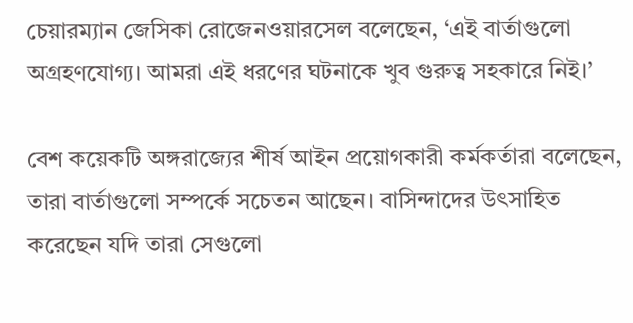চেয়ারম্যান জেসিকা রোজেনওয়ারসেল বলেছেন, ‘এই বার্তাগুলো অগ্রহণযোগ্য। আমরা এই ধরণের ঘটনাকে খুব গুরুত্ব সহকারে নিই।’

বেশ কয়েকটি অঙ্গরাজ্যের শীর্ষ আইন প্রয়োগকারী কর্মকর্তারা বলেছেন, তারা বার্তাগুলো সম্পর্কে সচেতন আছেন। বাসিন্দাদের উৎসাহিত করেছেন যদি তারা সেগুলো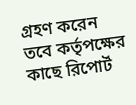গ্রহণ করেন তবে কর্তৃপক্ষের কাছে রিপোর্ট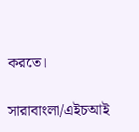করতে।

সারাবাংলা/এইচআই